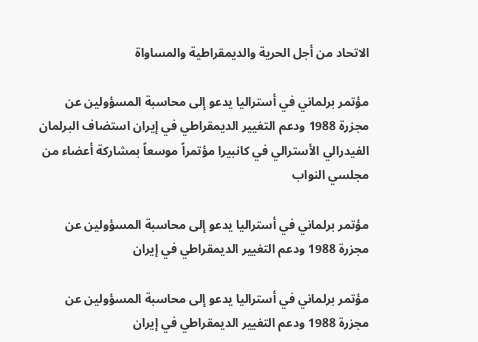الاتحاد من أجل الحرية والديمقراطية والمساواة

مؤتمر برلماني في أستراليا يدعو إلى محاسبة المسؤولين عن مجزرة 1988 ودعم التغيير الديمقراطي في إيران استضاف البرلمان الفيدرالي الأسترالي في كانبيرا مؤتمراً موسعاً بمشاركة أعضاء من مجلسي النواب

مؤتمر برلماني في أستراليا يدعو إلى محاسبة المسؤولين عن مجزرة 1988 ودعم التغيير الديمقراطي في إيران

مؤتمر برلماني في أستراليا يدعو إلى محاسبة المسؤولين عن مجزرة 1988 ودعم التغيير الديمقراطي في إيران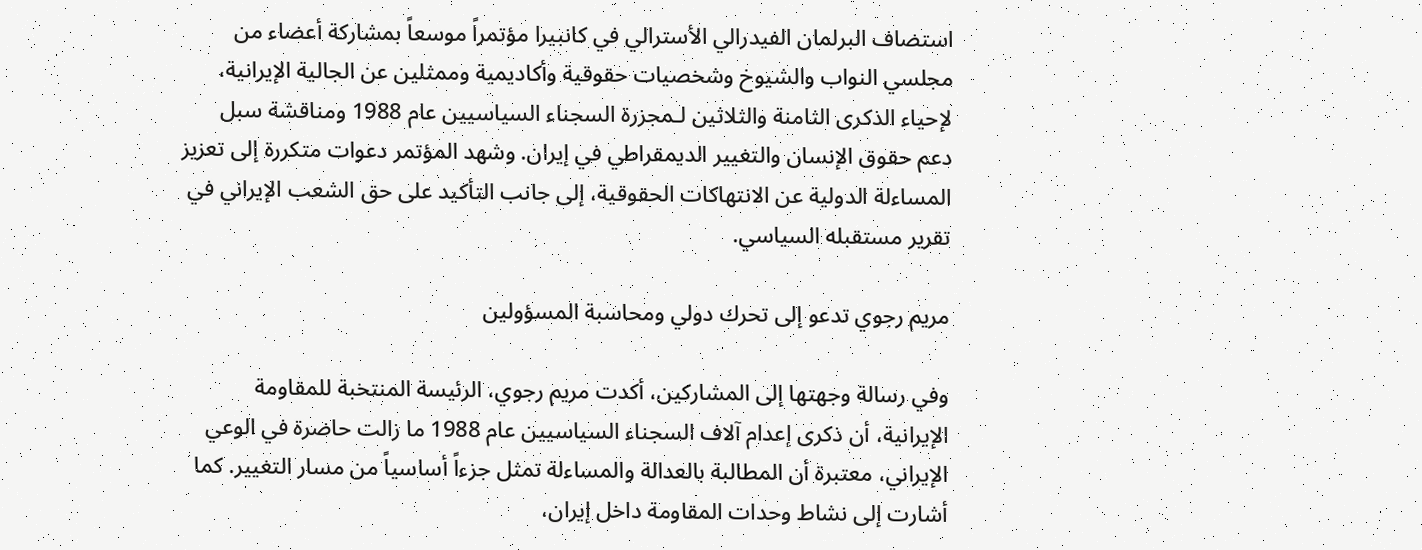استضاف البرلمان الفيدرالي الأسترالي في كانبيرا مؤتمراً موسعاً بمشاركة أعضاء من مجلسي النواب والشيوخ وشخصيات حقوقية وأكاديمية وممثلين عن الجالية الإيرانية، لإحياء الذكرى الثامنة والثلاثين لـمجزرة السجناء السياسيين عام 1988 ومناقشة سبل دعم حقوق الإنسان والتغيير الديمقراطي في إيران. وشهد المؤتمر دعوات متكررة إلى تعزيز المساءلة الدولية عن الانتهاكات الحقوقية، إلى جانب التأكيد على حق الشعب الإيراني في تقرير مستقبله السياسي.

مريم رجوي تدعو إلى تحرك دولي ومحاسبة المسؤولين

وفي رسالة وجهتها إلى المشاركين، أكدت مريم رجوي، الرئيسة المنتخبة للمقاومة الإيرانية، أن ذكرى إعدام آلاف السجناء السياسيين عام 1988 ما زالت حاضرة في الوعي الإيراني، معتبرة أن المطالبة بالعدالة والمساءلة تمثل جزءاً أساسياً من مسار التغيير. كما أشارت إلى نشاط وحدات المقاومة داخل إيران،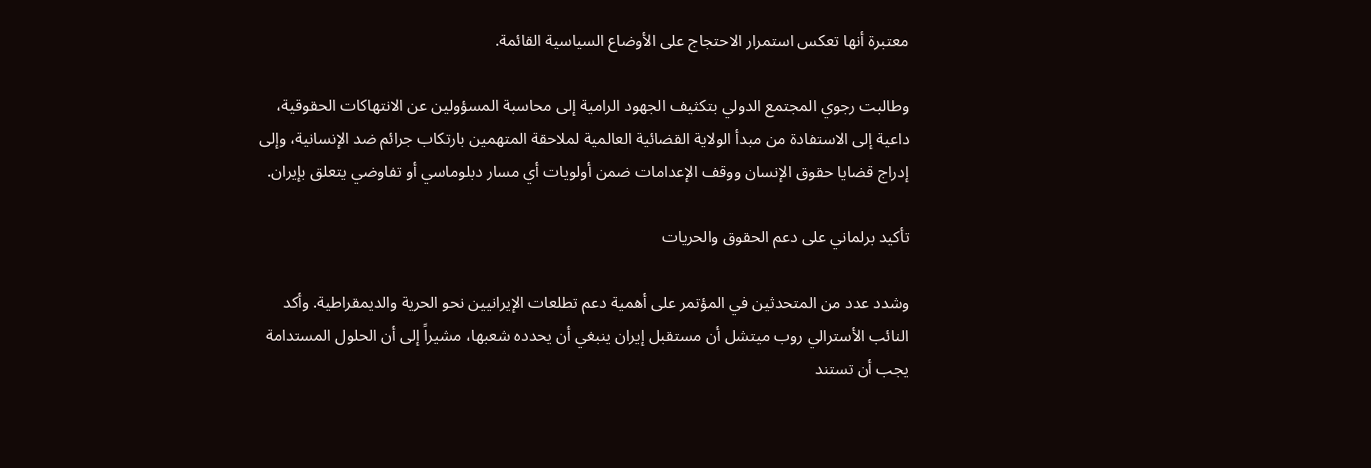معتبرة أنها تعكس استمرار الاحتجاج على الأوضاع السياسية القائمة.

وطالبت رجوي المجتمع الدولي بتكثيف الجهود الرامية إلى محاسبة المسؤولين عن الانتهاكات الحقوقية، داعية إلى الاستفادة من مبدأ الولاية القضائية العالمية لملاحقة المتهمين بارتكاب جرائم ضد الإنسانية، وإلى إدراج قضايا حقوق الإنسان ووقف الإعدامات ضمن أولويات أي مسار دبلوماسي أو تفاوضي يتعلق بإيران.

تأكيد برلماني على دعم الحقوق والحريات

وشدد عدد من المتحدثين في المؤتمر على أهمية دعم تطلعات الإيرانيين نحو الحرية والديمقراطية. وأكد النائب الأسترالي روب ميتشل أن مستقبل إيران ينبغي أن يحدده شعبها، مشيراً إلى أن الحلول المستدامة يجب أن تستند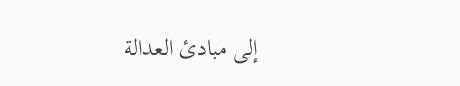إلى مبادئ العدالة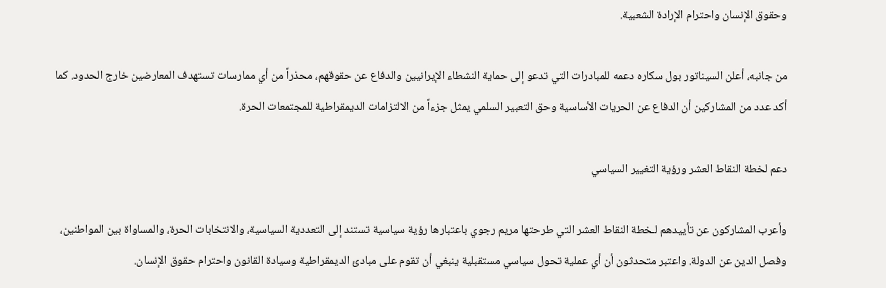وحقوق الإنسان واحترام الإرادة الشعبية.

من جانبه، أعلن السيناتور بول سكاره دعمه للمبادرات التي تدعو إلى حماية النشطاء الإيرانيين والدفاع عن حقوقهم، محذراً من أي ممارسات تستهدف المعارضين خارج الحدود. كما أكد عدد من المشاركين أن الدفاع عن الحريات الأساسية وحق التعبير السلمي يمثل جزءاً من الالتزامات الديمقراطية للمجتمعات الحرة.

دعم لخطة النقاط العشر ورؤية التغيير السياسي

وأعرب المشاركون عن تأييدهم لـخطة النقاط العشر التي طرحتها مريم رجوي باعتبارها رؤية سياسية تستند إلى التعددية السياسية، والانتخابات الحرة، والمساواة بين المواطنين، وفصل الدين عن الدولة. واعتبر متحدثون أن أي عملية تحول سياسي مستقبلية ينبغي أن تقوم على مبادئ الديمقراطية وسيادة القانون واحترام حقوق الإنسان.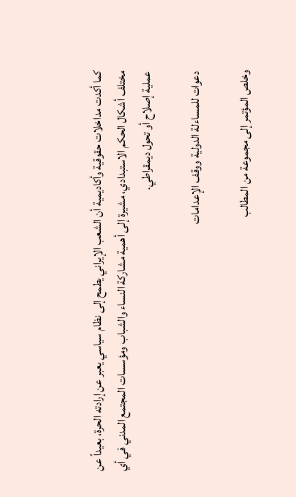كما أكدت مداخلات حقوقية وأكاديمية أن الشعب الإيراني يطمح إلى نظام سياسي يعبر عن إرادته الحرة، بعيداً عن مختلف أشكال الحكم الاستبدادي، مشيرة إلى أهمية مشاركة النساء والشباب ومؤسسات المجتمع المدني في أي عملية إصلاح أو تحول ديمقراطي.

دعوات للمساءلة الدولية ووقف الإعدامات

وخلص المؤتمر إلى مجموعة من المطالب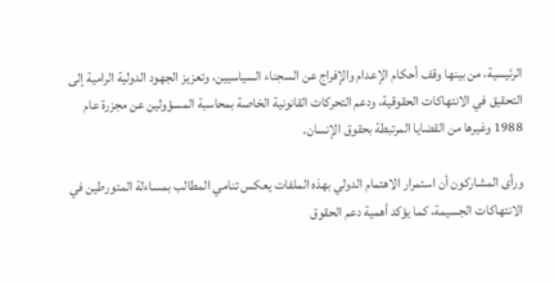الرئيسية، من بينها وقف أحكام الإعدام والإفراج عن السجناء السياسيين، وتعزيز الجهود الدولية الرامية إلى التحقيق في الانتهاكات الحقوقية، ودعم التحركات القانونية الخاصة بمحاسبة المسؤولين عن مجزرة عام 1988 وغيرها من القضايا المرتبطة بحقوق الإنسان.

ورأى المشاركون أن استمرار الاهتمام الدولي بهذه الملفات يعكس تنامي المطالب بمساءلة المتورطين في الانتهاكات الجسيمة، كما يؤكد أهمية دعم الحقوق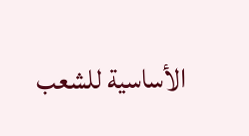الأساسية للشعب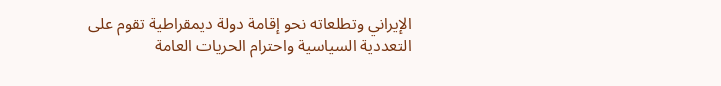الإيراني وتطلعاته نحو إقامة دولة ديمقراطية تقوم على التعددية السياسية واحترام الحريات العامة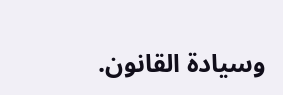وسيادة القانون.